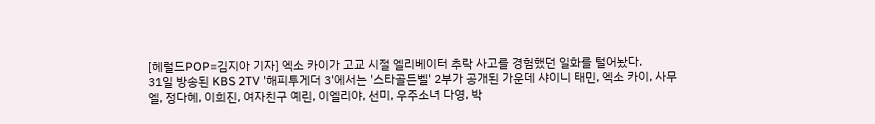[헤럴드POP=김지아 기자] 엑소 카이가 고교 시절 엘리베이터 추락 사고를 경험했던 일화를 털어놨다.
31일 방송된 KBS 2TV '해피투게더 3'에서는 '스타골든벨' 2부가 공개된 가운데 샤이니 태민, 엑소 카이, 사무엘, 정다혜, 이희진, 여자친구 예린, 이엘리야, 선미, 우주소녀 다영, 박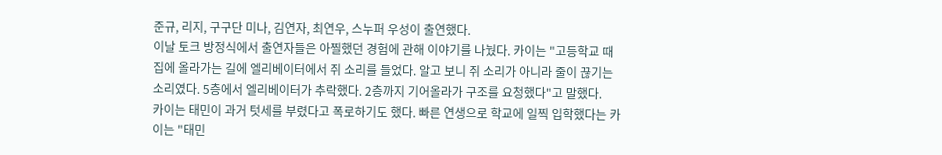준규, 리지, 구구단 미나, 김연자, 최연우, 스누퍼 우성이 출연했다.
이날 토크 방정식에서 출연자들은 아찔했던 경험에 관해 이야기를 나눴다. 카이는 "고등학교 때 집에 올라가는 길에 엘리베이터에서 쥐 소리를 들었다. 알고 보니 쥐 소리가 아니라 줄이 끊기는 소리였다. 5층에서 엘리베이터가 추락했다. 2층까지 기어올라가 구조를 요청했다"고 말했다.
카이는 태민이 과거 텃세를 부렸다고 폭로하기도 했다. 빠른 연생으로 학교에 일찍 입학했다는 카이는 "태민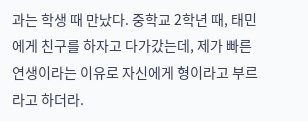과는 학생 때 만났다. 중학교 2학년 때, 태민에게 친구를 하자고 다가갔는데, 제가 빠른 연생이라는 이유로 자신에게 형이라고 부르라고 하더라.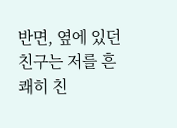반면, 옆에 있던 친구는 저를 흔쾌히 친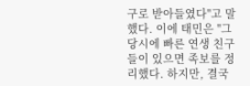구로 받아들였다"고 말했다. 이에 태민은 "그 당시에 빠른 연생 친구들이 있으면 족보를 정리했다. 하지만, 결국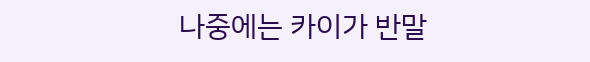나중에는 카이가 반말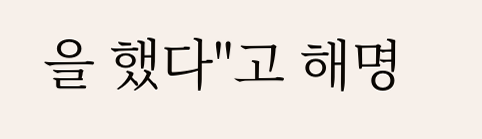을 했다"고 해명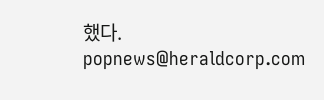했다.
popnews@heraldcorp.com